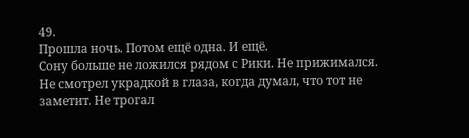49.
Прошла ночь. Потом ещё одна. И ещё.
Сону больше не ложился рядом с Рики. Не прижимался. Не смотрел украдкой в глаза, когда думал, что тот не заметит. Не трогал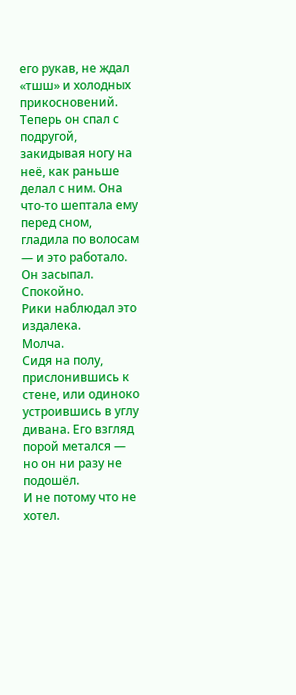его рукав, не ждал «тшш» и холодных прикосновений.
Теперь он спал с подругой, закидывая ногу на неё, как раньше делал с ним. Она что-то шептала ему перед сном, гладила по волосам — и это работало. Он засыпал. Спокойно.
Рики наблюдал это издалека.
Молча.
Сидя на полу, прислонившись к стене, или одиноко устроившись в углу дивана. Его взгляд порой метался — но он ни разу не подошёл.
И не потому что не хотел.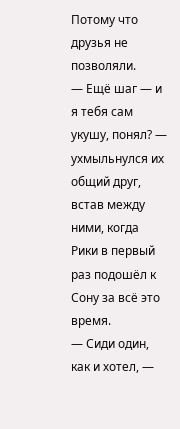Потому что друзья не позволяли.
— Ещё шаг — и я тебя сам укушу, понял? — ухмыльнулся их общий друг, встав между ними, когда Рики в первый раз подошёл к Сону за всё это время.
— Сиди один, как и хотел, —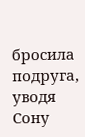бросила подруга, уводя Сону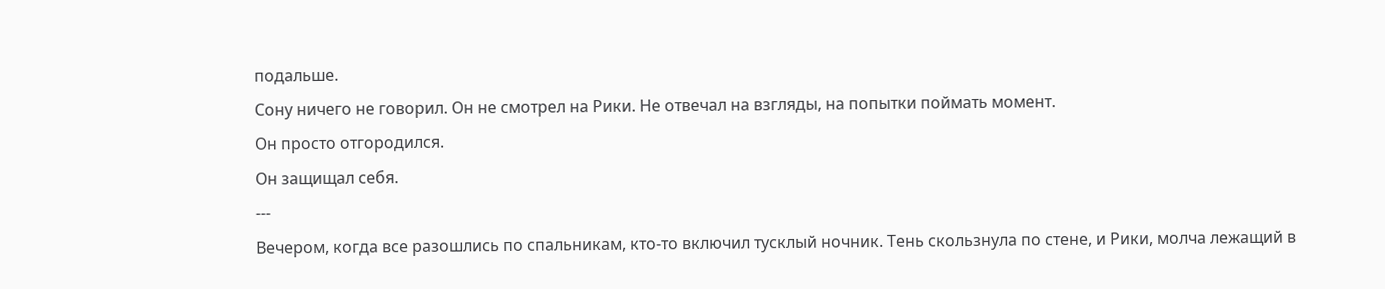подальше.
Сону ничего не говорил. Он не смотрел на Рики. Не отвечал на взгляды, на попытки поймать момент.
Он просто отгородился.
Он защищал себя.
---
Вечером, когда все разошлись по спальникам, кто-то включил тусклый ночник. Тень скользнула по стене, и Рики, молча лежащий в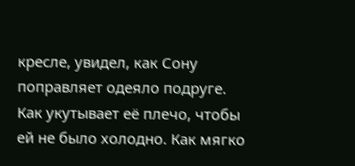кресле, увидел, как Сону поправляет одеяло подруге. Как укутывает её плечо, чтобы ей не было холодно. Как мягко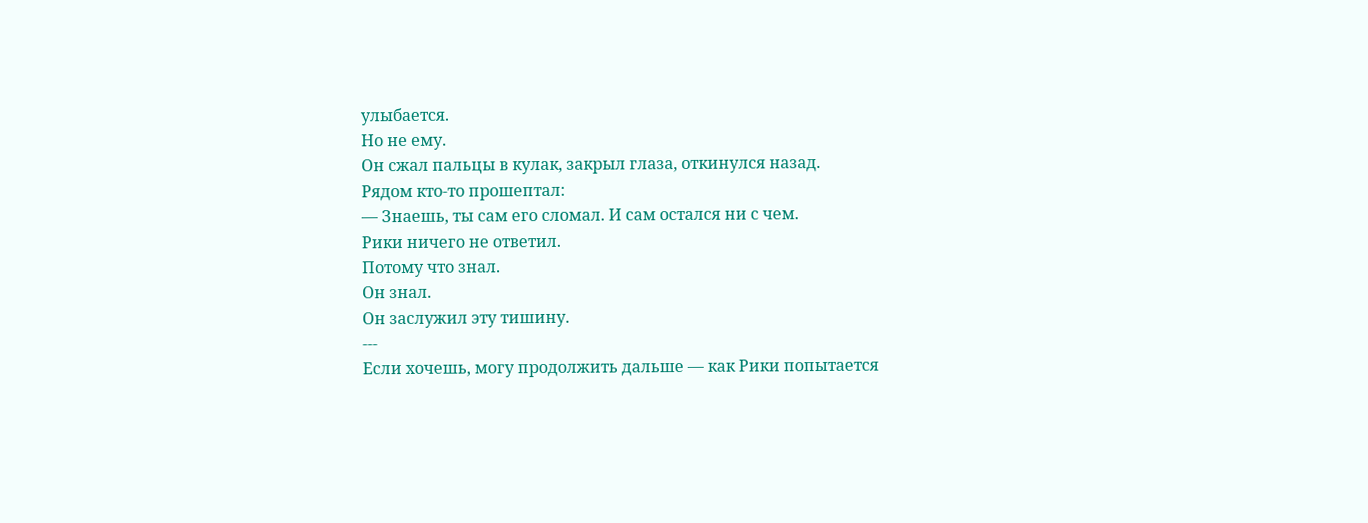улыбается.
Но не ему.
Он сжал пальцы в кулак, закрыл глаза, откинулся назад.
Рядом кто-то прошептал:
— Знаешь, ты сам его сломал. И сам остался ни с чем.
Рики ничего не ответил.
Потому что знал.
Он знал.
Он заслужил эту тишину.
---
Если хочешь, могу продолжить дальше — как Рики попытается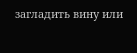загладить вину или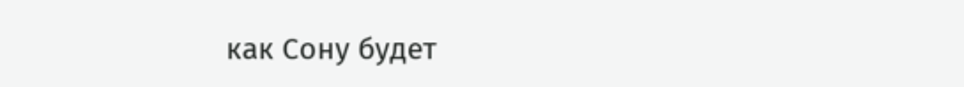как Сону будет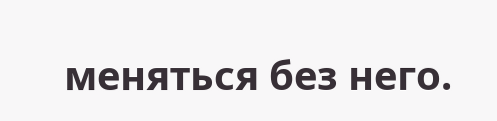меняться без него.